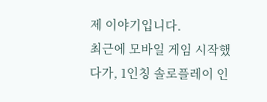제 이야기입니다.
최근에 모바일 게임 시작했다가, 1인칭 솔로플레이 인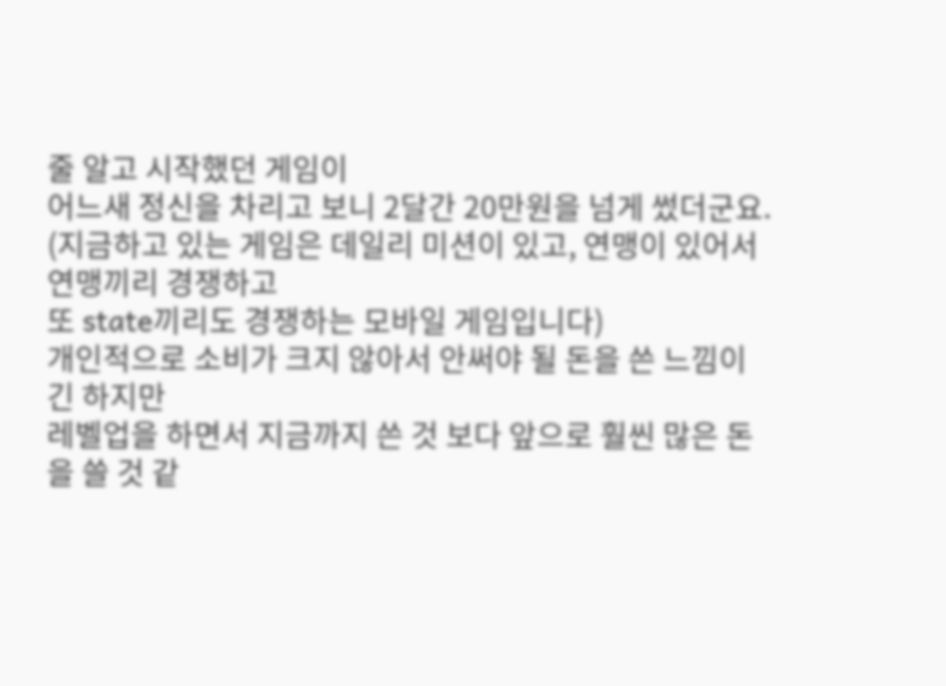줄 알고 시작했던 게임이
어느새 정신을 차리고 보니 2달간 20만원을 넘게 썼더군요.
(지금하고 있는 게임은 데일리 미션이 있고, 연맹이 있어서 연맹끼리 경쟁하고
또 state끼리도 경쟁하는 모바일 게임입니다)
개인적으로 소비가 크지 않아서 안써야 될 돈을 쓴 느낌이긴 하지만
레벨업을 하면서 지금까지 쓴 것 보다 앞으로 훨씬 많은 돈을 쓸 것 같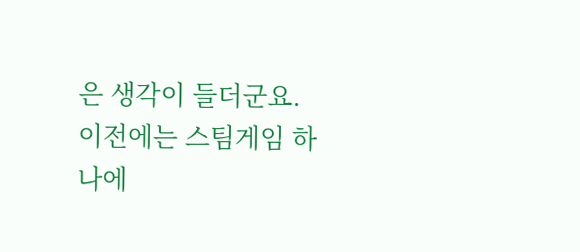은 생각이 들더군요.
이전에는 스팀게임 하나에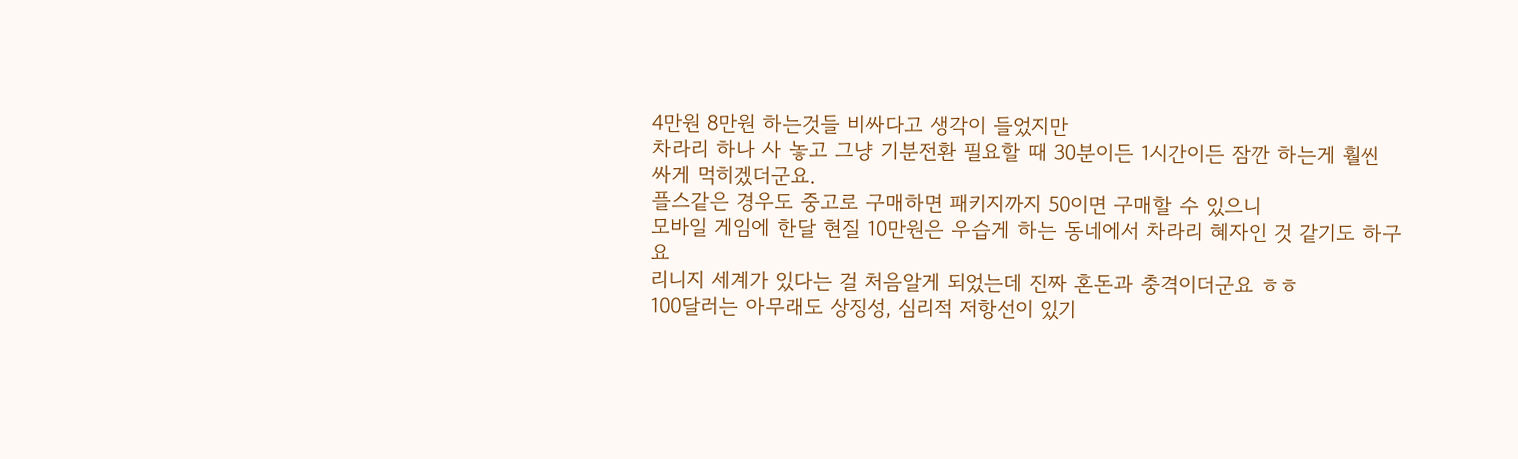4만원 8만원 하는것들 비싸다고 생각이 들었지만
차라리 하나 사 놓고 그냥 기분전환 필요할 때 30분이든 1시간이든 잠깐 하는게 훨씬
싸게 먹히겠더군요.
플스같은 경우도 중고로 구매하면 패키지까지 50이면 구매할 수 있으니
모바일 게임에 한달 현질 10만원은 우습게 하는 동네에서 차라리 혜자인 것 같기도 하구요
리니지 세계가 있다는 걸 처음알게 되었는데 진짜 혼돈과 충격이더군요 ㅎㅎ
100달러는 아무래도 상징성, 심리적 저항선이 있기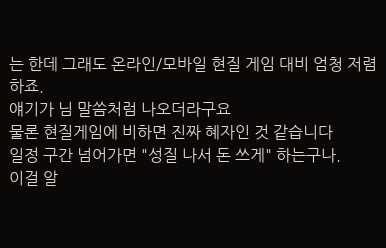는 한데 그래도 온라인/모바일 현질 게임 대비 엄청 저렴하죠.
얘기가 님 말씀처럼 나오더라구요
물론 현질게임에 비하면 진짜 혜자인 것 같습니다
일정 구간 넘어가면 "성질 나서 돈 쓰게" 하는구나.
이걸 알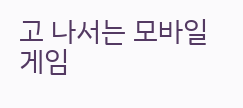고 나서는 모바일 게임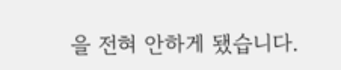을 전혀 안하게 됐습니다.